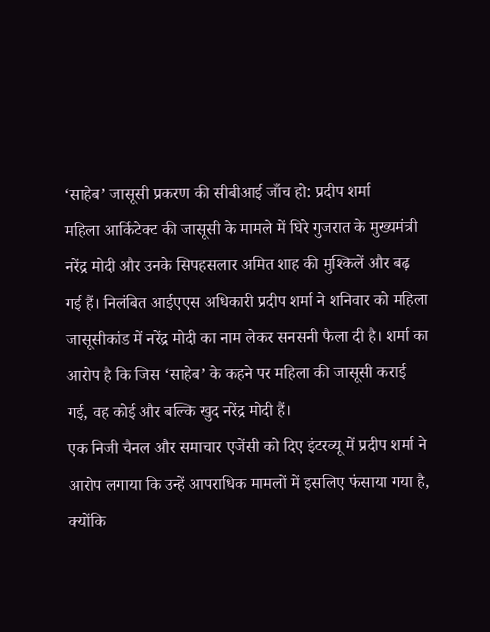‘साहेब’ जासूसी प्रकरण की सीबीआई जाँच हो: प्रदीप शर्मा
महिला आर्किटेक्ट की जासूसी के मामले में घिरे गुजरात के मुख्यमंत्री नरेंद्र मोदी और उनके सिपहसलार अमित शाह की मुश्किलें और बढ़ गई हैं। निलंबित आईएएस अधिकारी प्रदीप शर्मा ने शनिवार को महिला जासूसीकांड में नरेंद्र मोदी का नाम लेकर सनसनी फैला दी है। शर्मा का आरोप है कि जिस ‘साहेब’ के कहने पर महिला की जासूसी कराई गई, वह कोई और बल्कि खुद नरेंद्र मोदी हैं।
एक निजी चैनल और समाचार एजेंसी को दिए इंटरव्यू में प्रदीप शर्मा ने आरोप लगाया कि उन्हें आपराधिक मामलों में इसलिए फंसाया गया है, क्योंकि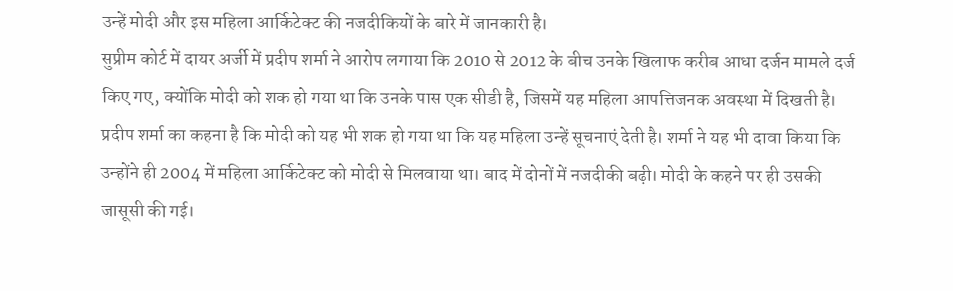उन्हें मोदी और इस महिला आर्किटेक्ट की नजदीकियों के बारे में जानकारी है।
सुप्रीम कोर्ट में दायर अर्जी में प्रदीप शर्मा ने आरोप लगाया कि 2010 से 2012 के बीच उनके खिलाफ करीब आधा दर्जन मामले दर्ज किए गए, क्योंकि मोदी को शक हो गया था कि उनके पास एक सीडी है, जिसमें यह महिला आपत्तिजनक अवस्था में दिखती है। प्रदीप शर्मा का कहना है कि मोदी को यह भी शक हो गया था कि यह महिला उन्हें सूचनाएं देती है। शर्मा ने यह भी दावा किया कि उन्होंने ही 2004 में महिला आर्किटेक्ट को मोदी से मिलवाया था। बाद में दोनों में नजदीकी बढ़ी। मोदी के कहने पर ही उसकी जासूसी की गई।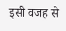इसी वजह से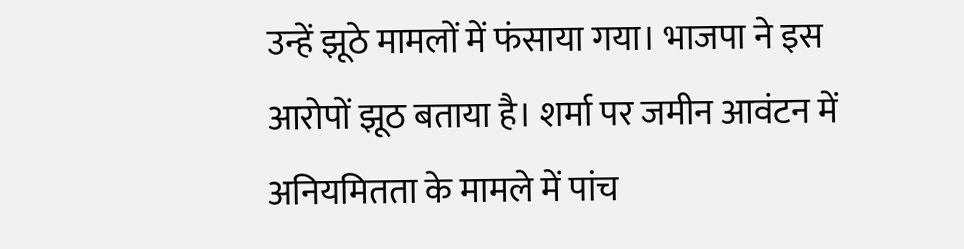उन्हें झूठे मामलों में फंसाया गया। भाजपा ने इस आरोपों झूठ बताया है। शर्मा पर जमीन आवंटन में अनियमितता के मामले में पांच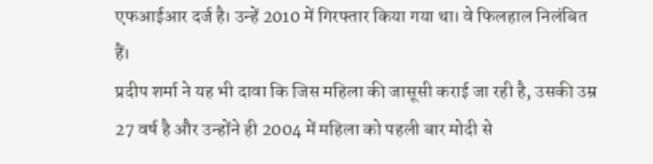एफआईआर दर्ज है। उन्हें 2010 में गिरफ्तार किया गया था। वे फिलहाल निलंबित हैं।
प्रदीप शर्मा ने यह भी दावा कि जिस महिला की जासूसी कराई जा रही है, उसकी उम्र 27 वर्ष है और उन्होंने ही 2004 में महिला को पहली बार मोदी से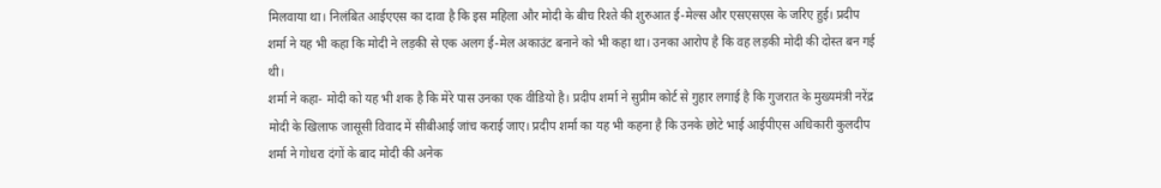मिलवाया था। निलंबित आईएएस का दावा है कि इस महिला और मोदी के बीच रिश्ते की शुरुआत ई-मेल्स और एसएसएस के जरिए हुई। प्रदीप शर्मा ने यह भी कहा कि मोदी ने लड़की से एक अलग ई-मेल अकाउंट बनाने को भी कहा था। उनका आरोप है कि वह लड़की मोदी की दोस्त बन गई थी।
शर्मा ने कहा- मोदी को यह भी शक है कि मेरे पास उनका एक वीडियो है। प्रदीप शर्मा ने सुप्रीम कोर्ट से गुहार लगाई है कि गुजरात के मुख्यमंत्री नरेंद्र मोदी के खिलाफ जासूसी विवाद में सीबीआई जांच कराई जाए। प्रदीप शर्मा का यह भी कहना है कि उनके छोटे भाई आईपीएस अधिकारी कुलदीप शर्मा ने गोधरा दंगों के बाद मोदी की अनेक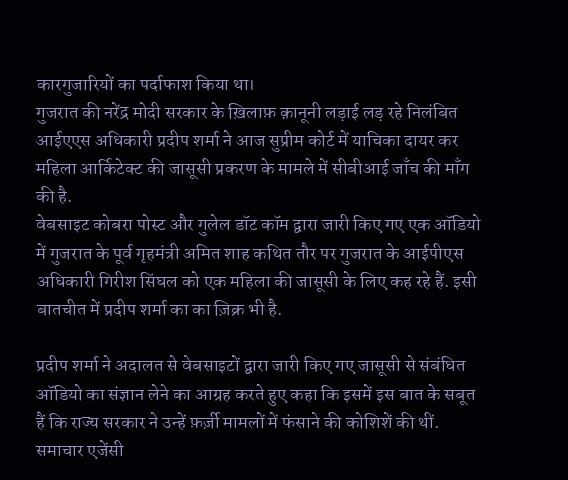कारगुजारियों का पर्दाफाश किया था।
गुजरात की नरेंद्र मोदी सरकार के ख़िलाफ़ क़ानूनी लड़ाई लड़ रहे निलंबित आईएएस अधिकारी प्रदीप शर्मा ने आज सुप्रीम कोर्ट में याचिका दायर कर महिला आर्किटेक्ट की जासूसी प्रकरण के मामले में सीबीआई जाँच की माँग की है.
वेबसाइट कोबरा पोस्ट और गुलेल डॉट कॉम द्वारा जारी किए गए एक ऑडियो में गुजरात के पूर्व गृहमंत्री अमित शाह कथित तौर पर गुजरात के आईपीएस अधिकारी गिरीश सिंघल को एक महिला की जासूसी के लिए कह रहे हैं. इसी बातचीत में प्रदीप शर्मा का का ज़िक्र भी है.

प्रदीप शर्मा ने अदालत से वेबसाइटों द्वारा जारी किए गए जासूसी से संबंधित ऑडियो का संज्ञान लेने का आग्रह करते हुए कहा कि इसमें इस बात के सबूत हैं कि राज्य सरकार ने उन्हें फ़र्ज़ी मामलों में फंसाने की कोशिशें की थीं.
समाचार एजेंसी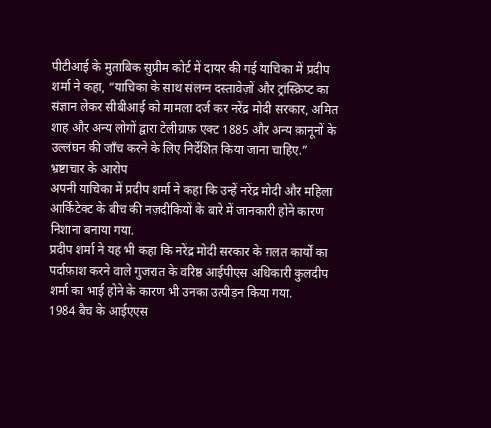पीटीआई के मुताबिक सुप्रीम कोर्ट में दायर की गई याचिका में प्रदीप शर्मा ने कहा, “याचिका के साथ संलग्न दस्तावेज़ों और ट्रांस्क्रिप्ट का संज्ञान लेकर सीबीआई को मामला दर्ज कर नरेंद्र मोदी सरकार, अमित शाह और अन्य लोगों द्वारा टेलीग्राफ़ एक्ट 1885 और अन्य क़ानूनों के उल्लंघन की जाँच करने के लिए निर्देशित किया जाना चाहिए.”
भ्रष्टाचार के आरोप
अपनी याचिका में प्रदीप शर्मा ने कहा कि उन्हें नरेंद्र मोदी और महिला आर्किटेक्ट के बीच की नज़दीकियों के बारे में जानकारी होने कारण निशाना बनाया गया.
प्रदीप शर्मा ने यह भी कहा कि नरेंद्र मोदी सरकार के ग़लत कार्यों का पर्दाफ़ाश करने वाले गुजरात के वरिष्ठ आईपीएस अधिकारी कुलदीप शर्मा का भाई होने के कारण भी उनका उत्पीड़न किया गया.
1984 बैच के आईएएस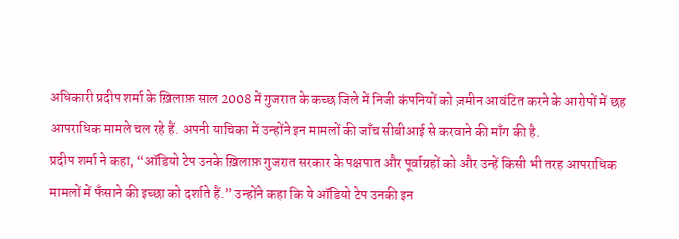अधिकारी प्रदीप शर्मा के ख़िलाफ़ साल 2008 में गुजरात के कच्छ जिले में निजी कंपनियों को ज़मीन आवंटित करने के आरोपों में छह आपराधिक मामले चल रहे हैं. अपनी याचिका में उन्होंने इन मामलों की जाँच सीबीआई से करवाने की माँग की है.
प्रदीप शर्मा ने कहा, “ऑडियो टेप उनके ख़िलाफ़ गुजरात सरकार के पक्षपात और पूर्वाग्रहों को और उन्हें किसी भी तरह आपराधिक मामलों में फँसाने की इच्छा को दर्शाते हैं.” उन्होंने कहा कि ये ऑडियो टेप उनकी इन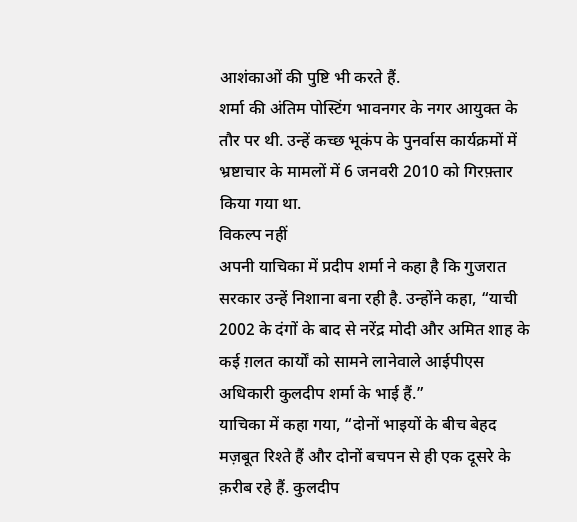आशंकाओं की पुष्टि भी करते हैं.
शर्मा की अंतिम पोस्टिंग भावनगर के नगर आयुक्त के तौर पर थी. उन्हें कच्छ भूकंप के पुनर्वास कार्यक्रमों में भ्रष्टाचार के मामलों में 6 जनवरी 2010 को गिरफ़्तार किया गया था.
विकल्प नहीं
अपनी याचिका में प्रदीप शर्मा ने कहा है कि गुजरात सरकार उन्हें निशाना बना रही है. उन्होंने कहा, “याची 2002 के दंगों के बाद से नरेंद्र मोदी और अमित शाह के कई ग़लत कार्यों को सामने लानेवाले आईपीएस अधिकारी कुलदीप शर्मा के भाई हैं.”
याचिका में कहा गया, “दोनों भाइयों के बीच बेहद मज़बूत रिश्ते हैं और दोनों बचपन से ही एक दूसरे के क़रीब रहे हैं. कुलदीप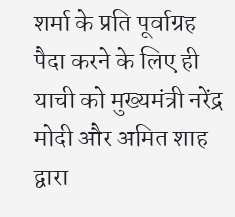शर्मा के प्रति पूर्वाग्रह पैदा करने के लिए ही याची को मुख्यमंत्री नरेंद्र मोदी और अमित शाह द्वारा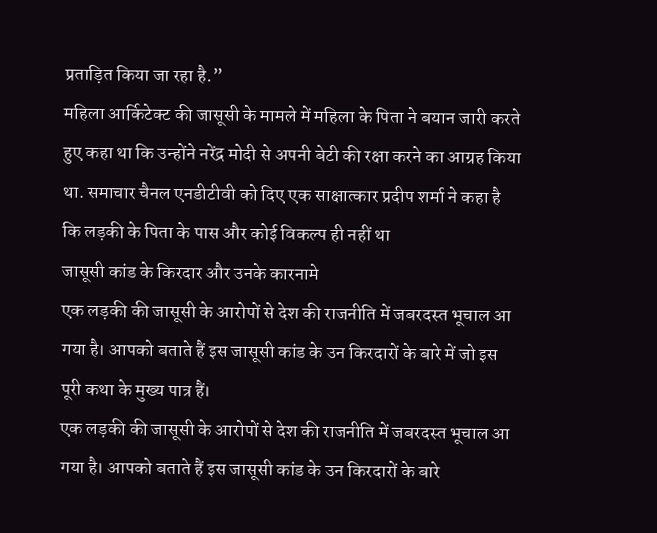प्रताड़ित किया जा रहा है.”
महिला आर्किटेक्ट की जासूसी के मामले में महिला के पिता ने बयान जारी करते हुए कहा था कि उन्होंने नरेंद्र मोदी से अपनी बेटी की रक्षा करने का आग्रह किया था. समाचार चैनल एनडीटीवी को दिए एक साक्षात्कार प्रदीप शर्मा ने कहा है कि लड़की के पिता के पास और कोई विकल्प ही नहीं था
जासूसी कांड के किरदार और उनके कारनामे
एक लड़की की जासूसी के आरोपों से देश की राजनीति में जबरदस्त भूचाल आ गया है। आपको बताते हैं इस जासूसी कांड के उन किरदारों के बारे में जो इस पूरी कथा के मुख्य पात्र हैं।
एक लड़की की जासूसी के आरोपों से देश की राजनीति में जबरदस्त भूचाल आ गया है। आपको बताते हैं इस जासूसी कांड के उन किरदारों के बारे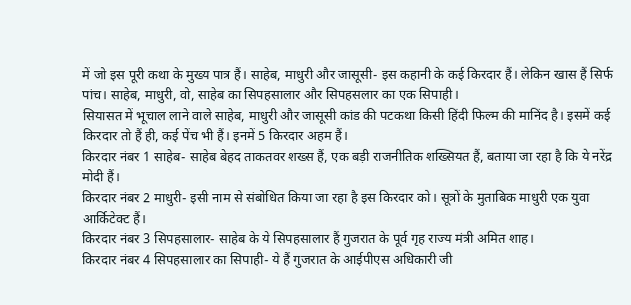में जो इस पूरी कथा के मुख्य पात्र हैं। साहेब, माधुरी और जासूसी- इस कहानी के कई किरदार हैं। लेकिन खास हैं सिर्फ पांच। साहेब, माधुरी, वो, साहेब का सिपहसालार और सिपहसलार का एक सिपाही।
सियासत में भूचाल लाने वाले साहेब, माधुरी और जासूसी कांड की पटकथा किसी हिंदी फिल्म की मानिंद है। इसमें कई किरदार तो हैं ही, कई पेंच भी हैं। इनमें 5 किरदार अहम हैं।
किरदार नंबर 1 साहेब- साहेब बेहद ताकतवर शख्स हैं, एक बड़ी राजनीतिक शख्सियत हैं, बताया जा रहा है कि ये नरेंद्र मोदी हैं।
किरदार नंबर 2 माधुरी- इसी नाम से संबोधित किया जा रहा है इस किरदार को। सूत्रों के मुताबिक माधुरी एक युवा आर्किटेक्ट हैं।
किरदार नंबर 3 सिपहसालार- साहेब के ये सिपहसालार हैं गुजरात के पूर्व गृह राज्य मंत्री अमित शाह।
किरदार नंबर 4 सिपहसालार का सिपाही- ये हैं गुजरात के आईपीएस अधिकारी जी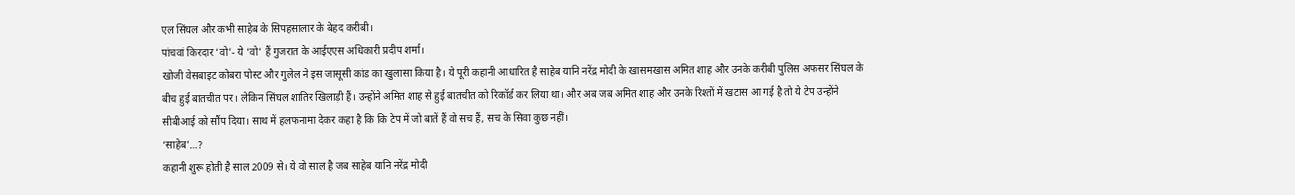एल सिंघल और कभी साहेब के सिपहसालार के बेहद करीबी।
पांचवां किरदार ‘वो’- ये ‘वो’ हैं गुजरात के आईएएस अधिकारी प्रदीप शर्मा।
खोजी वेसबाइट कोबरा पोस्ट और गुलेल ने इस जासूसी कांड का खुलासा किया है। ये पूरी कहानी आधारित है साहेब यानि नरेंद्र मोदी के खासमखास अमित शाह और उनके करीबी पुलिस अफसर सिंघल के बीच हुई बातचीत पर। लेकिन सिंघल शातिर खिलाड़ी हैं। उन्होंने अमित शाह से हुई बातचीत को रिकॉर्ड कर लिया था। और अब जब अमित शाह और उनके रिश्तों में खटास आ गई है तो ये टेप उन्होंने सीबीआई को सौंप दिया। साथ में हलफनामा देकर कहा है कि कि टेप में जो बातें हैं वो सच हैं, सच के सिवा कुछ नहीं।
‘साहेब’…?
कहानी शुरू होती है साल 2009 से। ये वो साल है जब साहेब यानि नरेंद्र मोदी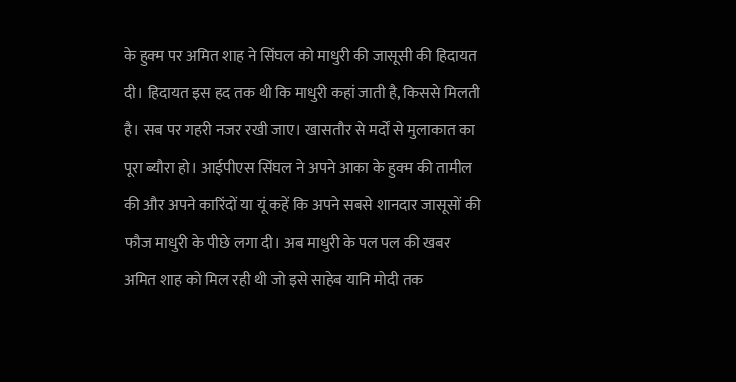के हुक्म पर अमित शाह ने सिंघल को माधुरी की जासूसी की हिदायत दी। हिदायत इस हद तक थी कि माधुरी कहां जाती है, किससे मिलती है। सब पर गहरी नजर रखी जाए। खासतौर से मर्दों से मुलाकात का पूरा ब्यौरा हो। आईपीएस सिंघल ने अपने आका के हुक्म की तामील की और अपने कारिंदों या यूं कहें कि अपने सबसे शानदार जासूसों की फौज माधुरी के पीछे लगा दी। अब माधुरी के पल पल की खबर अमित शाह को मिल रही थी जो इसे साहेब यानि मोदी तक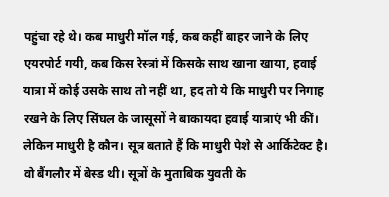पहुंचा रहे थे। कब माधुरी मॉल गई, कब कहीं बाहर जाने के लिए एयरपोर्ट गयी, कब किस रेस्त्रां में किसके साथ खाना खाया, हवाई यात्रा में कोई उसके साथ तो नहीं था, हद तो ये कि माधुरी पर निगाह रखने के लिए सिंघल के जासूसों ने बाकायदा हवाई यात्राएं भी कीं।
लेकिन माधुरी है कौन। सूत्र बताते हैं कि माधुरी पेशे से आर्किटेक्ट है। वो बैंगलौर में बेस्ड थी। सूत्रों के मुताबिक युवती के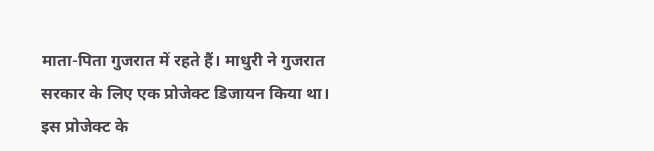माता-पिता गुजरात में रहते हैं। माधुरी ने गुजरात सरकार के लिए एक प्रोजेक्ट डिजायन किया था। इस प्रोजेक्ट के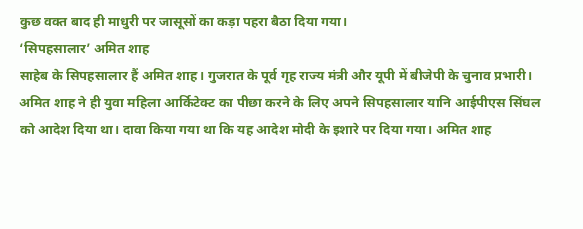कुछ वक्त बाद ही माधुरी पर जासूसों का कड़ा पहरा बैठा दिया गया।
‘सिपहसालार’ अमित शाह
साहेब के सिपहसालार हैं अमित शाह। गुजरात के पूर्व गृह राज्य मंत्री और यूपी में बीजेपी के चुनाव प्रभारी। अमित शाह ने ही युवा महिला आर्किटेक्ट का पीछा करने के लिए अपने सिपहसालार यानि आईपीएस सिंघल को आदेश दिया था। दावा किया गया था कि यह आदेश मोदी के इशारे पर दिया गया। अमित शाह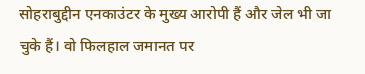सोहराबुद्दीन एनकाउंटर के मुख्य आरोपी हैं और जेल भी जा चुके हैं। वो फिलहाल जमानत पर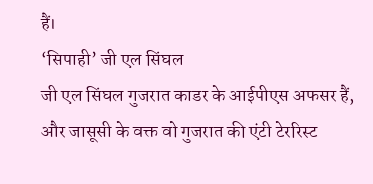हैं।
‘सिपाही’ जी एल सिंघल
जी एल सिंघल गुजरात काडर के आईपीएस अफसर हैं, और जासूसी के वक्त वो गुजरात की एंटी टेररिस्ट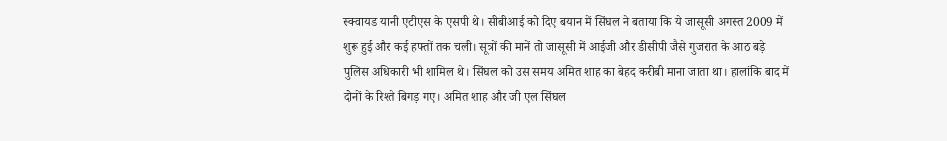स्क्वायड यानी एटीएस के एसपी थे। सीबीआई को दिए बयान में सिंघल ने बताया कि ये जासूसी अगस्त 2009 में शुरू हुई और कई हफ्तों तक चली। सूत्रों की मानें तो जासूसी में आईजी और डीसीपी जैसे गुजरात के आठ बड़े पुलिस अधिकारी भी शामिल थे। सिंघल को उस समय अमित शाह का बेहद करीबी माना जाता था। हालांकि बाद में दोनों के रिश्ते बिगड़ गए। अमित शाह और जी एल सिंघल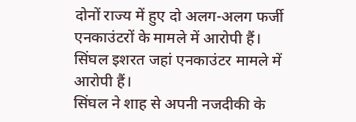दोनों राज्य में हुए दो अलग-अलग फर्जी एनकाउंटरों के मामले में आरोपी हैं। सिंघल इशरत जहां एनकाउंटर मामले में आरोपी हैं।
सिंघल ने शाह से अपनी नजदीकी के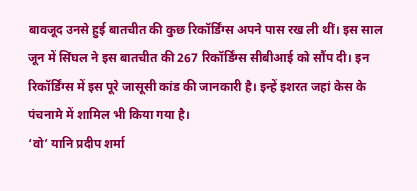बावजूद उनसे हुई बातचीत की कुछ रिकॉर्डिंग्स अपने पास रख ली थीं। इस साल जून में सिंघल ने इस बातचीत की 267 रिकॉर्डिंग्स सीबीआई को सौंप दी। इन रिकॉर्डिंग्स में इस पूरे जासूसी कांड की जानकारी है। इन्हें इशरत जहां केस के पंचनामे में शामिल भी किया गया है।
‘वो’ यानि प्रदीप शर्मा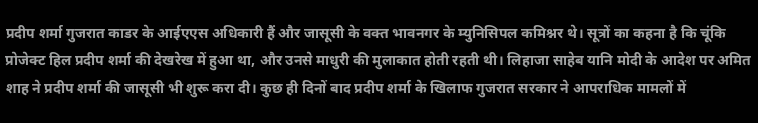प्रदीप शर्मा गुजरात काडर के आईएएस अधिकारी हैं और जासूसी के वक्त भावनगर के म्युनिसिपल कमिश्नर थे। सूत्रों का कहना है कि चूंकि प्रोजेक्ट हिल प्रदीप शर्मा की देखरेख में हुआ था, और उनसे माधुरी की मुलाकात होती रहती थी। लिहाजा साहेब यानि मोदी के आदेश पर अमित शाह ने प्रदीप शर्मा की जासूसी भी शुरू करा दी। कुछ ही दिनों बाद प्रदीप शर्मा के खिलाफ गुजरात सरकार ने आपराधिक मामलों में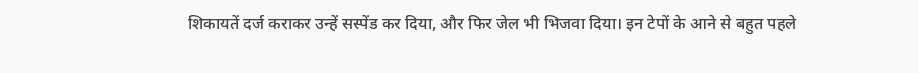शिकायतें दर्ज कराकर उन्हें सस्पेंड कर दिया, और फिर जेल भी भिजवा दिया। इन टेपों के आने से बहुत पहले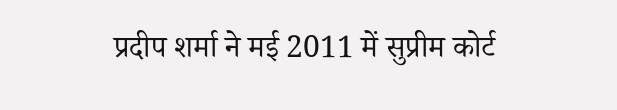प्रदीप शर्मा ने मई 2011 में सुप्रीम कोर्ट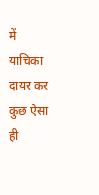में याचिका दायर कर कुछ ऐसा ही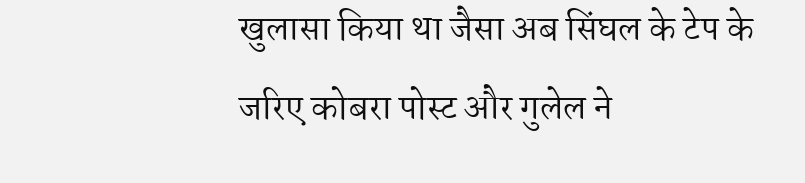खुलासा किया था जैसा अब सिंघल के टेप के जरिए कोबरा पोस्ट और गुलेल ने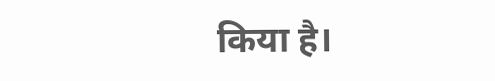किया है।